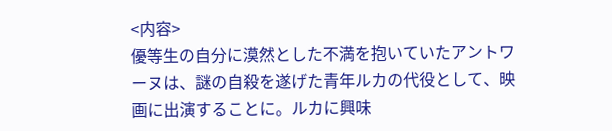<内容>
優等生の自分に漠然とした不満を抱いていたアントワーヌは、謎の自殺を遂げた青年ルカの代役として、映画に出演することに。ルカに興味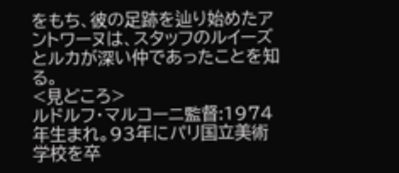をもち、彼の足跡を辿り始めたアントワーヌは、スタッフのルイーズとルカが深い仲であったことを知る。
<見どころ>
ルドルフ・マルコーニ監督:1974年生まれ。93年にパリ国立美術学校を卒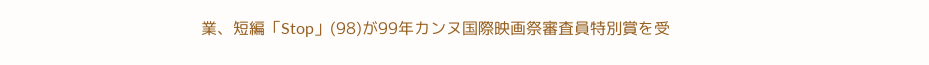業、短編「Stop」(98)が99年カンヌ国際映画祭審査員特別賞を受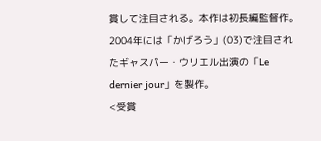賞して注目される。本作は初長編監督作。2004年には「かげろう」(03)で注目されたギャスパー・ウリエル出演の「Le dernier jour」を製作。
<受賞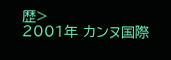歴>
2001年 カンヌ国際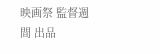映画祭 監督週間 出品